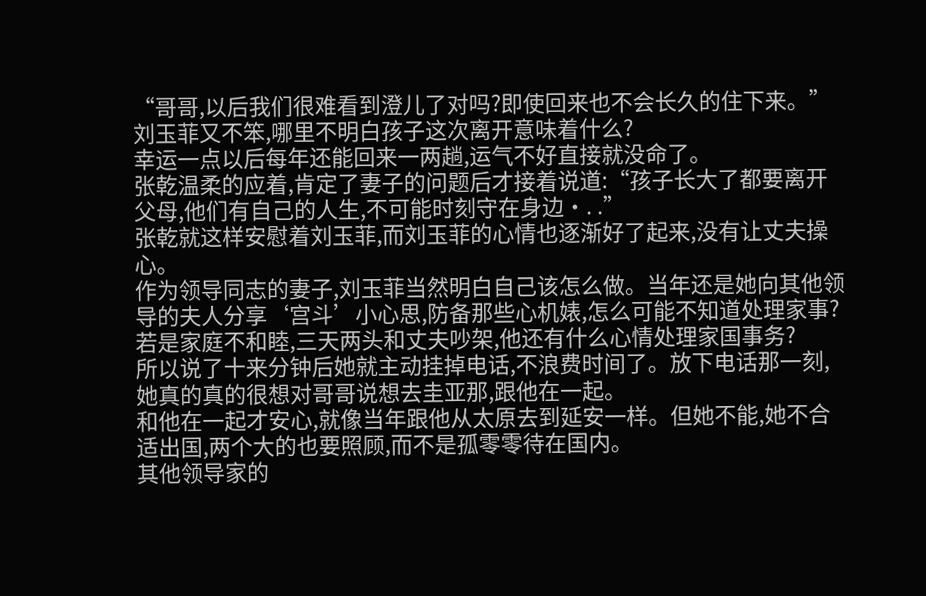“哥哥,以后我们很难看到澄儿了对吗?即使回来也不会长久的住下来。”
刘玉菲又不笨,哪里不明白孩子这次离开意味着什么?
幸运一点以后每年还能回来一两趟,运气不好直接就没命了。
张乾温柔的应着,肯定了妻子的问题后才接着说道:“孩子长大了都要离开父母,他们有自己的人生,不可能时刻守在身边·. .”
张乾就这样安慰着刘玉菲,而刘玉菲的心情也逐渐好了起来,没有让丈夫操心。
作为领导同志的妻子,刘玉菲当然明白自己该怎么做。当年还是她向其他领导的夫人分享‘宫斗’小心思,防备那些心机婊,怎么可能不知道处理家事?
若是家庭不和睦,三天两头和丈夫吵架,他还有什么心情处理家国事务?
所以说了十来分钟后她就主动挂掉电话,不浪费时间了。放下电话那一刻,她真的真的很想对哥哥说想去圭亚那,跟他在一起。
和他在一起才安心,就像当年跟他从太原去到延安一样。但她不能,她不合适出国,两个大的也要照顾,而不是孤零零待在国内。
其他领导家的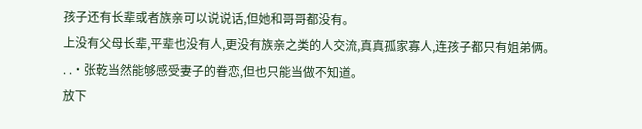孩子还有长辈或者族亲可以说说话,但她和哥哥都没有。
上没有父母长辈,平辈也没有人,更没有族亲之类的人交流,真真孤家寡人,连孩子都只有姐弟俩。
. .·张乾当然能够感受妻子的眷恋,但也只能当做不知道。
放下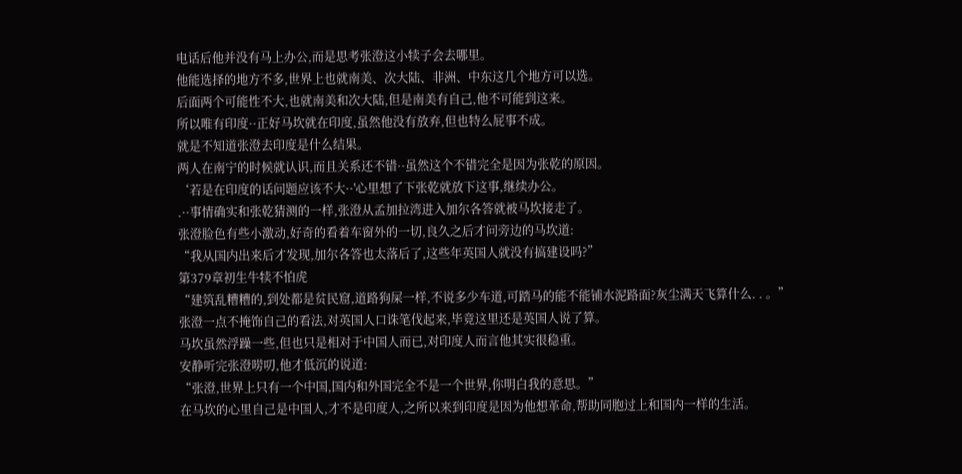电话后他并没有马上办公,而是思考张澄这小犊子会去哪里。
他能选择的地方不多,世界上也就南美、次大陆、非洲、中东这几个地方可以选。
后面两个可能性不大,也就南美和次大陆,但是南美有自己,他不可能到这来。
所以唯有印度··正好马坎就在印度,虽然他没有放弃,但也特么屁事不成。
就是不知道张澄去印度是什么结果。
两人在南宁的时候就认识,而且关系还不错··虽然这个不错完全是因为张乾的原因。
‘若是在印度的话问题应该不大··'心里想了下张乾就放下这事,继续办公。
.··事情确实和张乾猜测的一样,张澄从孟加拉湾进入加尔各答就被马坎接走了。
张澄脸色有些小激动,好奇的看着车窗外的一切,良久之后才问旁边的马坎道:
“我从国内出来后才发现,加尔各答也太落后了,这些年英国人就没有搞建设吗?”
第379章初生牛犊不怕虎
“建筑乱糟糟的,到处都是贫民窟,道路狗屎一样,不说多少车道,可踏马的能不能铺水泥路面?灰尘满天飞算什么. . 。”
张澄一点不掩饰自己的看法,对英国人口诛笔伐起来,毕竟这里还是英国人说了算。
马坎虽然浮躁一些,但也只是相对于中国人而已,对印度人而言他其实很稳重。
安静听完张澄唠叨,他才低沉的说道:
“张澄,世界上只有一个中国,国内和外国完全不是一个世界,你明白我的意思。”
在马坎的心里自己是中国人,才不是印度人,之所以来到印度是因为他想革命,帮助同胞过上和国内一样的生活。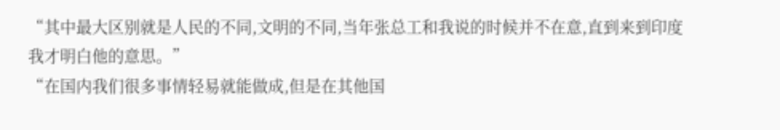“其中最大区别就是人民的不同,文明的不同,当年张总工和我说的时候并不在意,直到来到印度我才明白他的意思。”
“在国内我们很多事情轻易就能做成,但是在其他国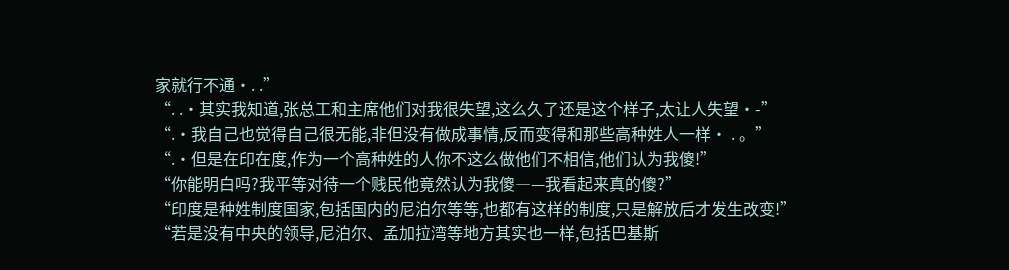家就行不通·. .”
“. .·其实我知道,张总工和主席他们对我很失望,这么久了还是这个样子,太让人失望·-”
“.·我自己也觉得自己很无能,非但没有做成事情,反而变得和那些高种姓人一样· . 。”
“.·但是在印在度,作为一个高种姓的人你不这么做他们不相信,他们认为我傻!”
“你能明白吗?我平等对待一个贱民他竟然认为我傻―—我看起来真的傻?”
“印度是种姓制度国家,包括国内的尼泊尔等等,也都有这样的制度,只是解放后才发生改变!”
“若是没有中央的领导,尼泊尔、孟加拉湾等地方其实也一样,包括巴基斯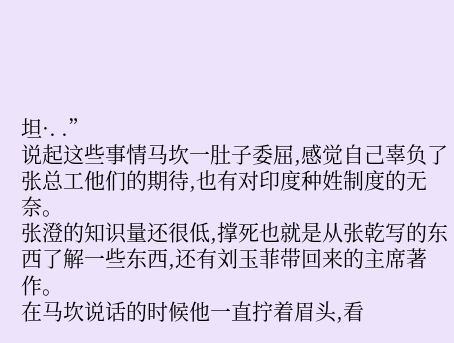坦·. .”
说起这些事情马坎一肚子委屈,感觉自己辜负了张总工他们的期待,也有对印度种姓制度的无奈。
张澄的知识量还很低,撑死也就是从张乾写的东西了解一些东西,还有刘玉菲带回来的主席著作。
在马坎说话的时候他一直拧着眉头,看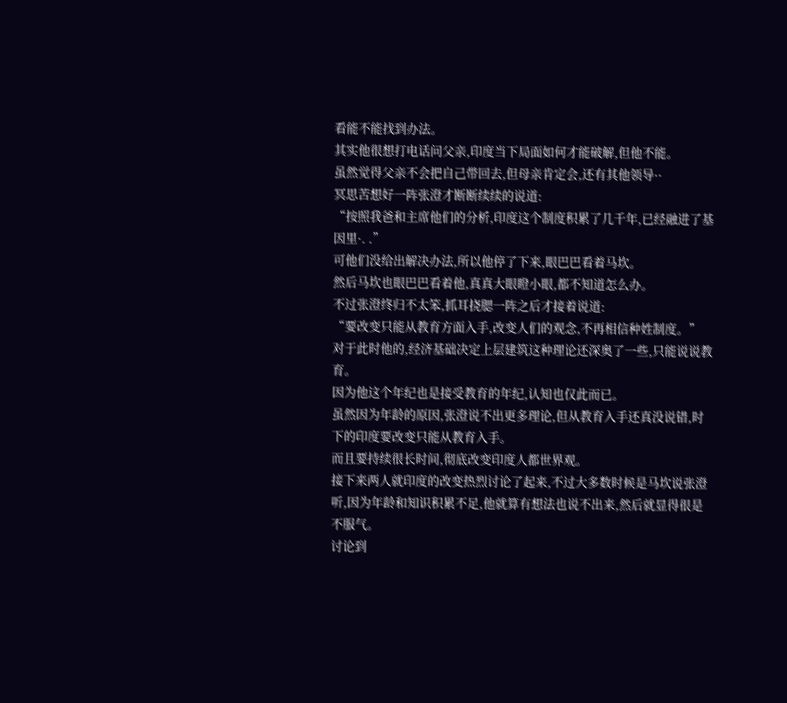看能不能找到办法。
其实他很想打电话问父亲,印度当下局面如何才能破解,但他不能。
虽然觉得父亲不会把自己带回去,但母亲肯定会,还有其他领导··
冥思苦想好一阵张澄才断断续续的说道:
“按照我爸和主席他们的分析,印度这个制度积累了几千年,已经融进了基因里·. .”
可他们没给出解决办法,所以他停了下来,眼巴巴看着马坎。
然后马坎也眼巴巴看着他,真真大眼瞪小眼,都不知道怎么办。
不过张澄终归不太笨,抓耳挠腮一阵之后才接着说道:
“要改变只能从教育方面入手,改变人们的观念,不再相信种姓制度。”
对于此时他的,经济基础决定上层建筑这种理论还深奥了一些,只能说说教育。
因为他这个年纪也是接受教育的年纪,认知也仅此而已。
虽然因为年龄的原因,张澄说不出更多理论,但从教育入手还真没说错,时下的印度要改变只能从教育入手。
而且要持续很长时间,彻底改变印度人都世界观。
接下来两人就印度的改变热烈讨论了起来,不过大多数时候是马坎说张澄听,因为年龄和知识积累不足,他就算有想法也说不出来,然后就显得很是不服气。
讨论到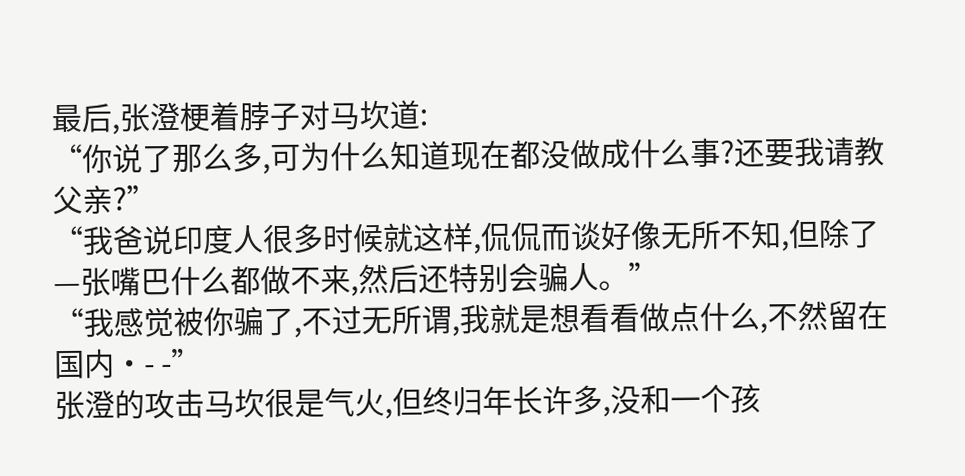最后,张澄梗着脖子对马坎道:
“你说了那么多,可为什么知道现在都没做成什么事?还要我请教父亲?”
“我爸说印度人很多时候就这样,侃侃而谈好像无所不知,但除了—张嘴巴什么都做不来,然后还特别会骗人。”
“我感觉被你骗了,不过无所谓,我就是想看看做点什么,不然留在国内·- -”
张澄的攻击马坎很是气火,但终归年长许多,没和一个孩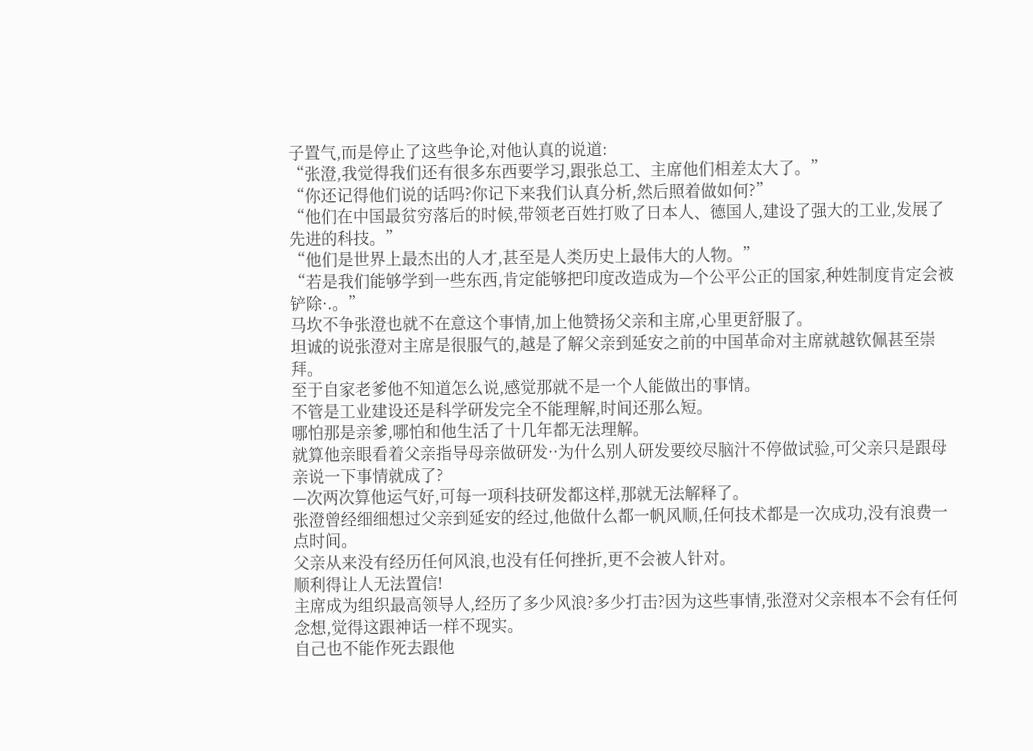子置气,而是停止了这些争论,对他认真的说道:
“张澄,我觉得我们还有很多东西要学习,跟张总工、主席他们相差太大了。”
“你还记得他们说的话吗?你记下来我们认真分析,然后照着做如何?”
“他们在中国最贫穷落后的时候,带领老百姓打败了日本人、德国人,建设了强大的工业,发展了先进的科技。”
“他们是世界上最杰出的人才,甚至是人类历史上最伟大的人物。”
“若是我们能够学到一些东西,肯定能够把印度改造成为—个公平公正的国家,种姓制度肯定会被铲除·.。”
马坎不争张澄也就不在意这个事情,加上他赞扬父亲和主席,心里更舒服了。
坦诚的说张澄对主席是很服气的,越是了解父亲到延安之前的中国革命对主席就越钦佩甚至崇拜。
至于自家老爹他不知道怎么说,感觉那就不是一个人能做出的事情。
不管是工业建设还是科学研发完全不能理解,时间还那么短。
哪怕那是亲爹,哪怕和他生活了十几年都无法理解。
就算他亲眼看着父亲指导母亲做研发··为什么别人研发要绞尽脑汁不停做试验,可父亲只是跟母亲说一下事情就成了?
—次两次算他运气好,可每一项科技研发都这样,那就无法解释了。
张澄曾经细细想过父亲到延安的经过,他做什么都一帆风顺,任何技术都是一次成功,没有浪费一点时间。
父亲从来没有经历任何风浪,也没有任何挫折,更不会被人针对。
顺利得让人无法置信!
主席成为组织最高领导人,经历了多少风浪?多少打击?因为这些事情,张澄对父亲根本不会有任何念想,觉得这跟神话一样不现实。
自己也不能作死去跟他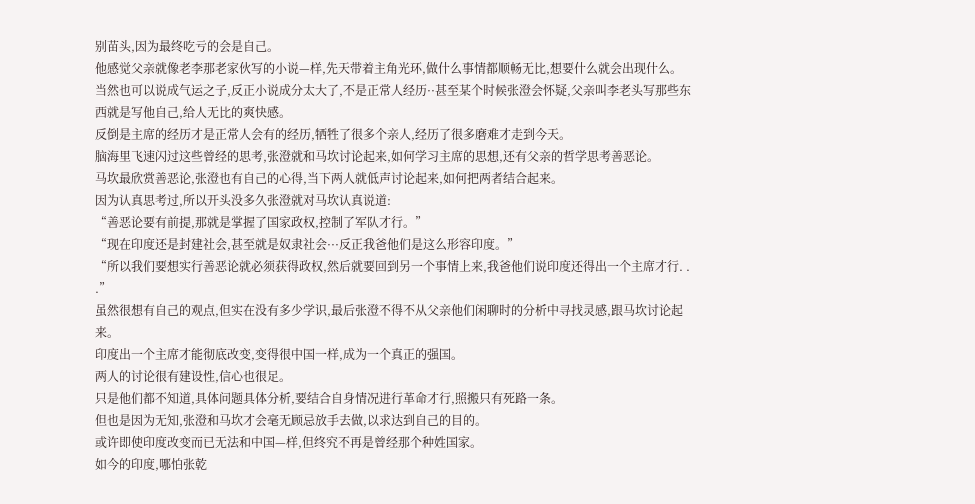别苗头,因为最终吃亏的会是自己。
他感觉父亲就像老李那老家伙写的小说—样,先天带着主角光环,做什么事情都顺畅无比,想要什么就会出现什么。
当然也可以说成气运之子,反正小说成分太大了,不是正常人经历··甚至某个时候张澄会怀疑,父亲叫李老头写那些东西就是写他自己,给人无比的爽快感。
反倒是主席的经历才是正常人会有的经历,牺牲了很多个亲人,经历了很多磨难才走到今天。
脑海里飞速闪过这些曾经的思考,张澄就和马坎讨论起来,如何学习主席的思想,还有父亲的哲学思考善恶论。
马坎最欣赏善恶论,张澄也有自己的心得,当下两人就低声讨论起来,如何把两者结合起来。
因为认真思考过,所以开头没多久张澄就对马坎认真说道:
“善恶论要有前提,那就是掌握了国家政权,控制了军队才行。”
“现在印度还是封建社会,甚至就是奴隶社会···反正我爸他们是这么形容印度。”
“所以我们要想实行善恶论就必须获得政权,然后就要回到另一个事情上来,我爸他们说印度还得出一个主席才行. . .”
虽然很想有自己的观点,但实在没有多少学识,最后张澄不得不从父亲他们闲聊时的分析中寻找灵感,跟马坎讨论起来。
印度出一个主席才能彻底改变,变得很中国一样,成为一个真正的强国。
两人的讨论很有建设性,信心也很足。
只是他们都不知道,具体问题具体分析,要结合自身情况进行革命才行,照搬只有死路一条。
但也是因为无知,张澄和马坎才会毫无顾忌放手去做,以求达到自己的目的。
或许即使印度改变而已无法和中国—样,但终究不再是曾经那个种姓国家。
如今的印度,哪怕张乾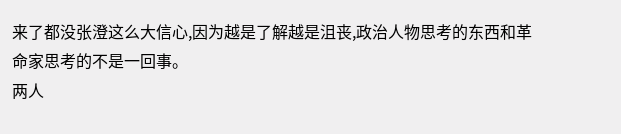来了都没张澄这么大信心,因为越是了解越是沮丧,政治人物思考的东西和革命家思考的不是一回事。
两人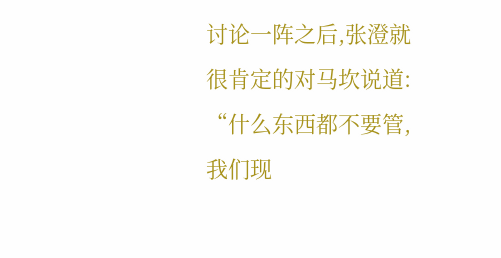讨论一阵之后,张澄就很肯定的对马坎说道:
“什么东西都不要管,我们现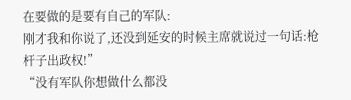在要做的是要有自己的军队:
刚才我和你说了,还没到延安的时候主席就说过一句话:枪杆子出政权!”
“没有军队你想做什么都没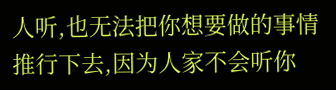人听,也无法把你想要做的事情推行下去,因为人家不会听你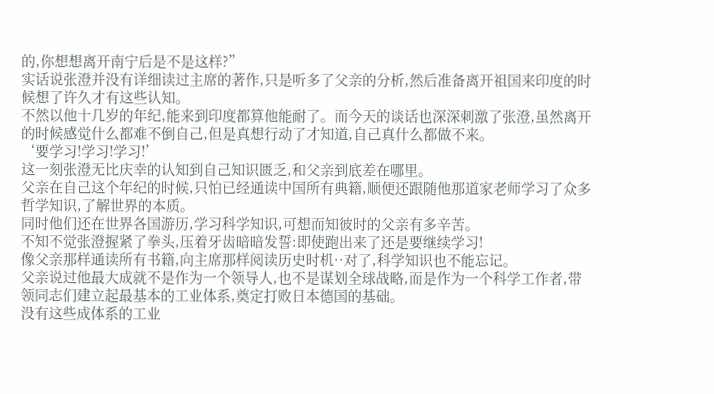的,你想想离开南宁后是不是这样?”
实话说张澄并没有详细读过主席的著作,只是听多了父亲的分析,然后准备离开祖国来印度的时候想了许久才有这些认知。
不然以他十几岁的年纪,能来到印度都算他能耐了。而今天的谈话也深深刺激了张澄,虽然离开的时候感觉什么都难不倒自己,但是真想行动了才知道,自己真什么都做不来。
‘要学习!学习!学习!’
这一刻张澄无比庆幸的认知到自己知识匮乏,和父亲到底差在哪里。
父亲在自己这个年纪的时候,只怕已经通读中国所有典籍,顺便还跟随他那道家老师学习了众多哲学知识,了解世界的本质。
同时他们还在世界各国游历,学习科学知识,可想而知彼时的父亲有多辛苦。
不知不觉张澄握紧了拳头,压着牙齿暗暗发誓:即使跑出来了还是要继续学习!
像父亲那样通读所有书籍,向主席那样阅读历史时机··对了,科学知识也不能忘记。
父亲说过他最大成就不是作为一个领导人,也不是谋划全球战略,而是作为一个科学工作者,带领同志们建立起最基本的工业体系,奠定打败日本德国的基础。
没有这些成体系的工业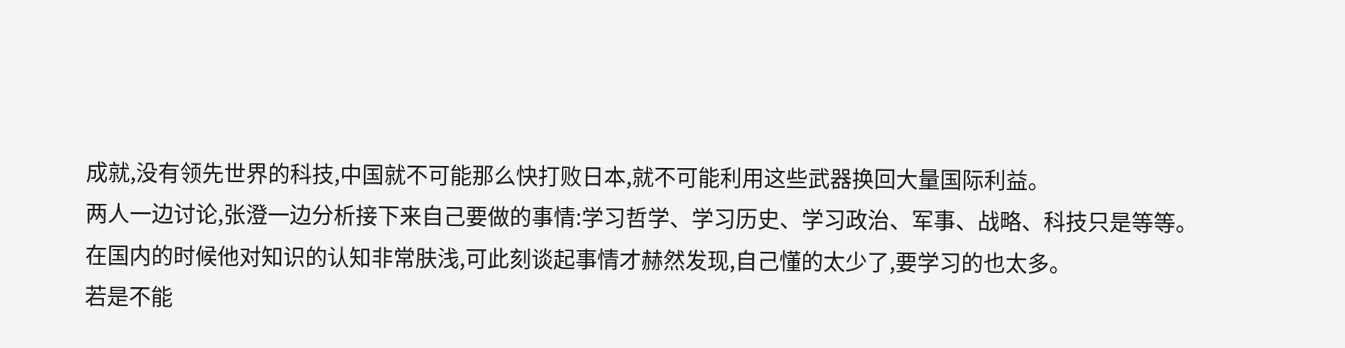成就,没有领先世界的科技,中国就不可能那么快打败日本,就不可能利用这些武器换回大量国际利益。
两人一边讨论,张澄一边分析接下来自己要做的事情:学习哲学、学习历史、学习政治、军事、战略、科技只是等等。
在国内的时候他对知识的认知非常肤浅,可此刻谈起事情才赫然发现,自己懂的太少了,要学习的也太多。
若是不能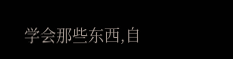学会那些东西,自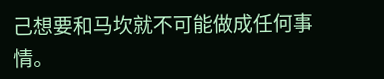己想要和马坎就不可能做成任何事情。